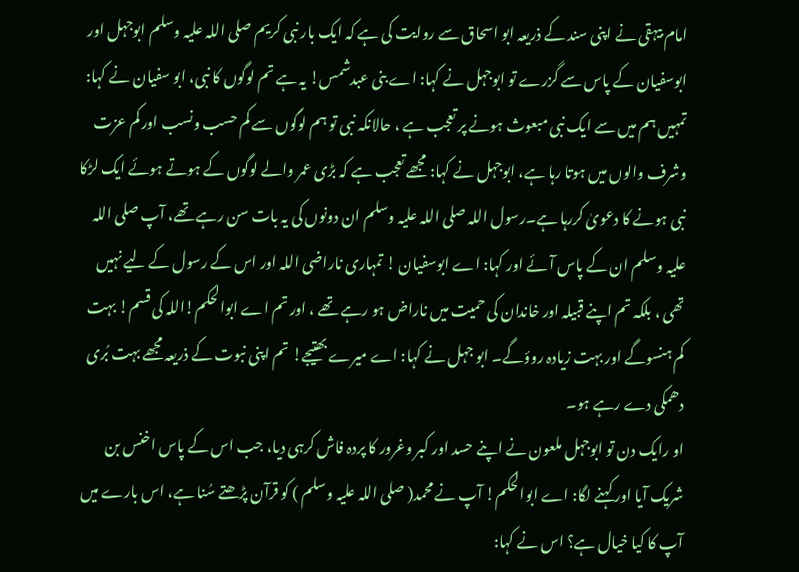امام بیہقی نے اپنی سند کے ذریعہ ابو اسحاق سے روایت کی ہے کہ ایک بار نبی کریم صلی اللہ علیہ وسلم ابوجہل اور ابوسفیان کے پاس سے گزرے تو ابوجہل نے کہا: اے بنی عبدشمس! یہ ہے تم لوگوں کا نبی، ابو سفیان نے کہا: تمہیں ہم میں سے ایک نبی مبعوث ہونے پر تعجب ہے ، حالانکہ نبی تو ہم لوگوں سے کم حسب ونسب اور کم عزت وشرف والوں میں ہوتا رہا ہے، ابوجہل نے کہا: مجھے تعجب ہے کہ بڑی عمر والے لوگوں کے ہوتے ہوئے ایک لڑکا نبی ہونے کا دعویٰ کررہا ہے۔رسول اللہ صلی اللہ علیہ وسلم ان دونوں کی یہ بات سن رہے تھے، آپ صلی اللہ علیہ وسلم ان کے پاس آئے اور کہا: اے ابوسفیان ! تمہاری ناراضی اللہ اور اس کے رسول کے لیے نہیں تھی ، بلکہ تم اپنے قبیلہ اور خاندان کی حمیت میں ناراض ہو رہے تھے ، اور تم اے ابوالحکم!اللہ کی قسم! بہت کم ہنسوگے اور بہت زیادہ روؤگے۔ ابو جہل نے کہا: اے میرے بھتیجے! تم اپنی نبوت کے ذریعہ مجھے بہت بُری دھمکی دے رہے ہو۔
او رایک دن تو ابوجہل ملعون نے اپنے حسد اور کبر وغرور کا پردہ فاش کرہی دیا، جب اس کے پاس اخنس بن شریک آیا اور کہنے لگا: اے ابوالحکم! آپ نے محمد( صلی اللہ علیہ وسلم ) کو قرآن پڑھتے سُنا ہے، اس بارے میں آپ کا کیا خیال ہے؟ اس نے کہا: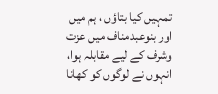تمہیں کیا بتاؤں ، ہم میں اور بنوعبدمناف میں عزت وشرف کے لیے مقابلہ ہوا، انہوں نے لوگوں کو کھانا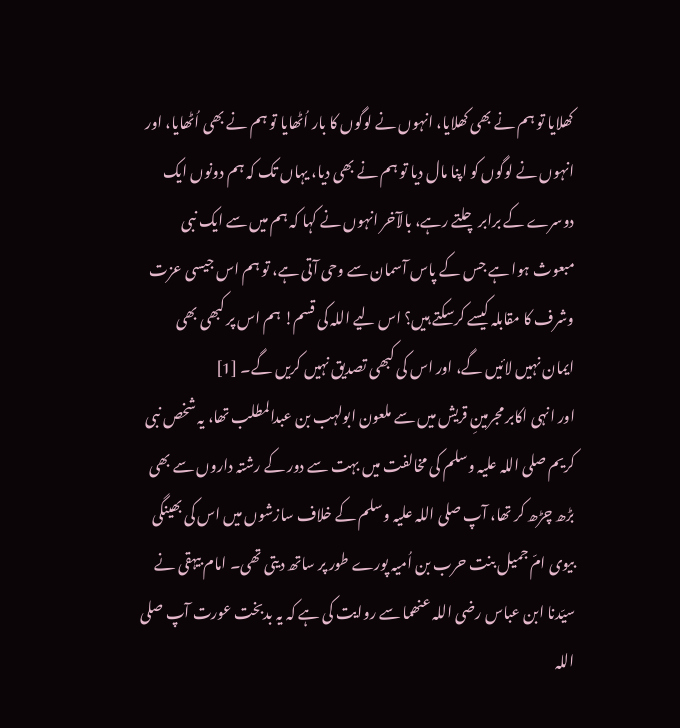کھلایا تو ہم نے بھی کھلایا، انہوں نے لوگوں کا بار اُٹھایا تو ہم نے بھی اُٹھایا، اور انہوں نے لوگوں کو اپنا مال دیا تو ہم نے بھی دیا، یہاں تک کہ ہم دونوں ایک دوسرے کے برابر چلتے رہے، بالآخر انہوں نے کہا کہ ہم میں سے ایک نبی مبعوث ہوا ہے جس کے پاس آسمان سے وحی آتی ہے، تو ہم اس جیسی عزت وشرف کا مقابلہ کیسے کرسکتے ہیں؟ اس لیے اللہ کی قسم! ہم اس پر کبھی بھی ایمان نہیں لائیں گے، اور اس کی کبھی تصدیق نہیں کریں گے۔ [1]
اور انہی اکابر مجرمینِ قریش میں سے ملعون ابولہب بن عبدالمطلب تھا، یہ شخص نبی کریم صلی اللہ علیہ وسلم کی مخالفت میں بہت سے دور کے رشتہ داروں سے بھی بڑھ چڑھ کر تھا، آپ صلی اللہ علیہ وسلم کے خلاف سازشوں میں اس کی بھینگی بیوی امّ جمیل بنت حرب بن اُمیہ پورے طور پر ساتھ دیتی تھی۔ امام بیہقی نے سیّدنا ابن عباس رضی اللہ عنھما سے روایت کی ہے کہ یہ بدبخت عورت آپ صلی اللہ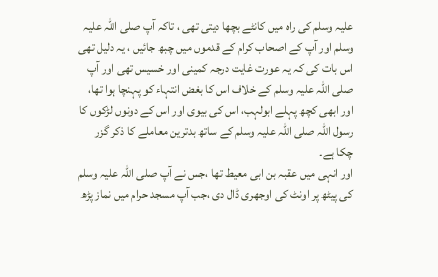علیہ وسلم کی راہ میں کانٹے بچھا دیتی تھی ، تاکہ آپ صلی اللہ علیہ وسلم اور آپ کے اصحاب کرام کے قدموں میں چبھ جائیں ، یہ دلیل تھی اس بات کی کہ یہ عورت غایت درجہ کمینی اور خسیس تھی اور آپ صلی اللہ علیہ وسلم کے خلاف اس کا بغض انتہاء کو پہنچا ہوا تھا، اور ابھی کچھ پہلے ابولہب، اس کی بیوی اور اس کے دونوں لڑکوں کا رسول اللہ صلی اللہ علیہ وسلم کے ساتھ بدترین معاملے کا ذکر گزر چکا ہے۔
اور انہی میں عقبہ بن ابی معیط تھا ،جس نے آپ صلی اللہ علیہ وسلم کی پیٹھ پر اونٹ کی اوجھری ڈال دی ،جب آپ مسجد حرام میں نماز پڑھ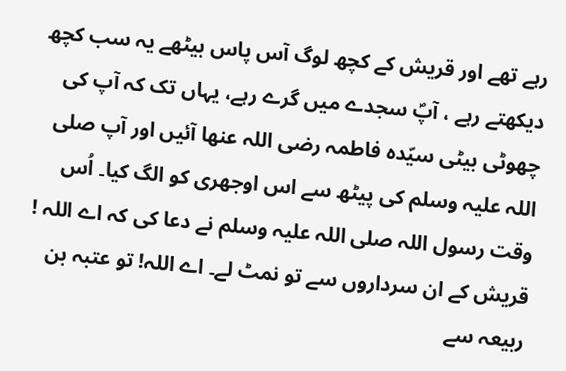رہے تھے اور قریش کے کچھ لوگ آس پاس بیٹھے یہ سب کچھ دیکھتے رہے ، آپؐ سجدے میں گرے رہے، یہاں تک کہ آپ کی چھوٹی بیٹی سیّدہ فاطمہ رضی اللہ عنھا آئیں اور آپ صلی اللہ علیہ وسلم کی پیٹھ سے اس اوجھری کو الگ کیا۔ اُس وقت رسول اللہ صلی اللہ علیہ وسلم نے دعا کی کہ اے اللہ ! قریش کے ان سرداروں سے تو نمٹ لے۔ اے اللہ! تو عتبہ بن ربیعہ سے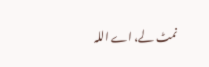نمٹ لے، اے اللہ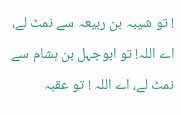! تو شیبہ بن ربیعہ سے نمٹ لے، اے اللہ! تو ابوجہل بن ہشام سے نمٹ لے، اے اللہ ! تو عقبہ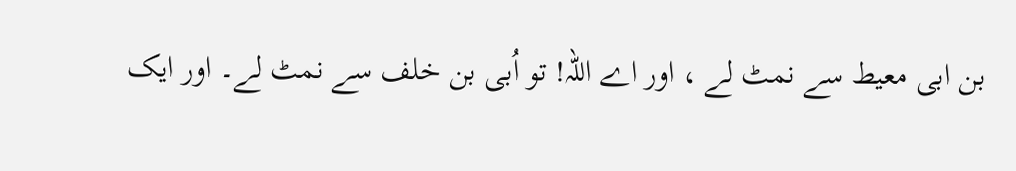بن ابی معیط سے نمٹ لے ، اور اے اللہ! تو اُبی بن خلف سے نمٹ لے۔ اور ایک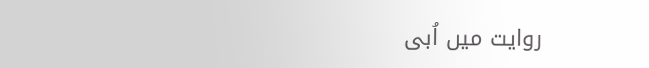روایت میں اُبی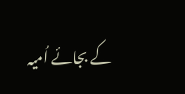کے بجائے اُمیہ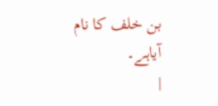بن خلف کا نام آیاہے۔
|